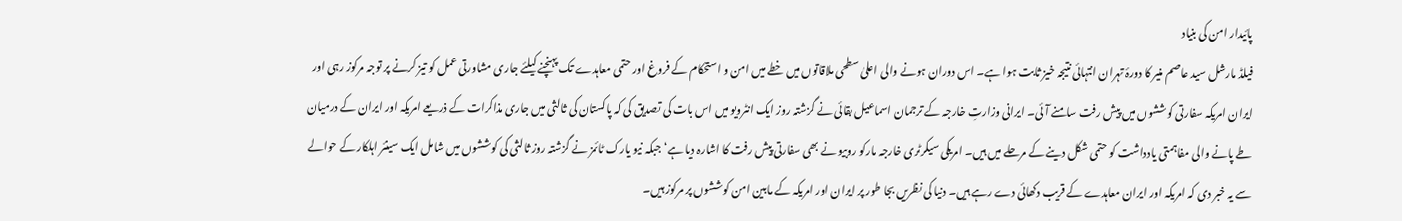پائیدار امن کی بنیاد
فیلڈ مارشل سید عاصم منیر کا دورۂ تہران انتہائی نتیجہ خیز ثابت ہوا ہے۔ اس دوران ہونے والی اعلیٰ سطحی ملاقاتوں میں خطے میں امن و استحکام کے فروغ اور حتمی معاہدے تک پہنچنے کیلئے جاری مشاورتی عمل کو تیز کرنے پر توجہ مرکوز رہی اور ایران امریکہ سفارتی کوششوں میں پیش رفت سامنے آئی۔ ایرانی وزارتِ خارجہ کے ترجمان اسماعیل بقائی نے گزشتہ روز ایک انٹرویو میں اس بات کی تصدیق کی کہ پاکستان کی ثالثی میں جاری مذاکرات کے ذریعے امریکہ اور ایران کے درمیان طے پانے والی مفاہمتی یادداشت کو حتمی شکل دینے کے مرحلے میں ہیں۔ امریکی سیکرٹری خارجہ مارکو روبیو نے بھی سفارتی پیش رفت کا اشارہ دیا ہے‘ جبکہ نیو یارک ٹائمز نے گزشتہ روز ثالثی کی کوششوں میں شامل ایک سینئر اہلکار کے حوالے سے یہ خبر دی کہ امریکہ اور ایران معاہدے کے قریب دکھائی دے رہے ہیں۔ دنیا کی نظریں بجا طور پر ایران اور امریکہ کے مابین امن کوششوں پر مرکوز ہیں۔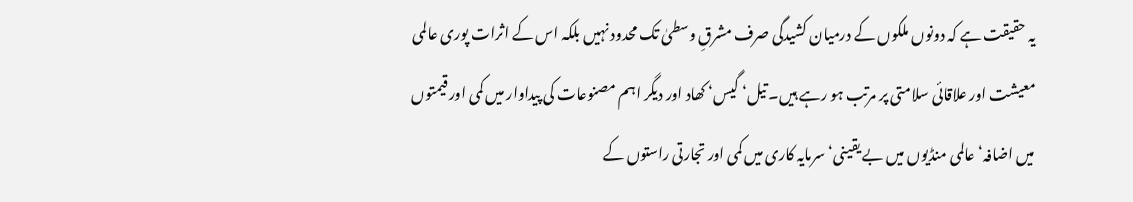یہ حقیقت ہے کہ دونوں ملکوں کے درمیان کشیدگی صرف مشرقِ وسطیٰ تک محدود نہیں بلکہ اس کے اثرات پوری عالمی معیشت اور علاقائی سلامتی پر مرتب ہو رہے ہیں۔ تیل‘ گیس‘ کھاد اور دیگر اہم مصنوعات کی پیداوار میں کمی اور قیمتوں میں اضافہ‘ عالمی منڈیوں میں بے یقینی‘ سرمایہ کاری میں کمی اور تجارتی راستوں کے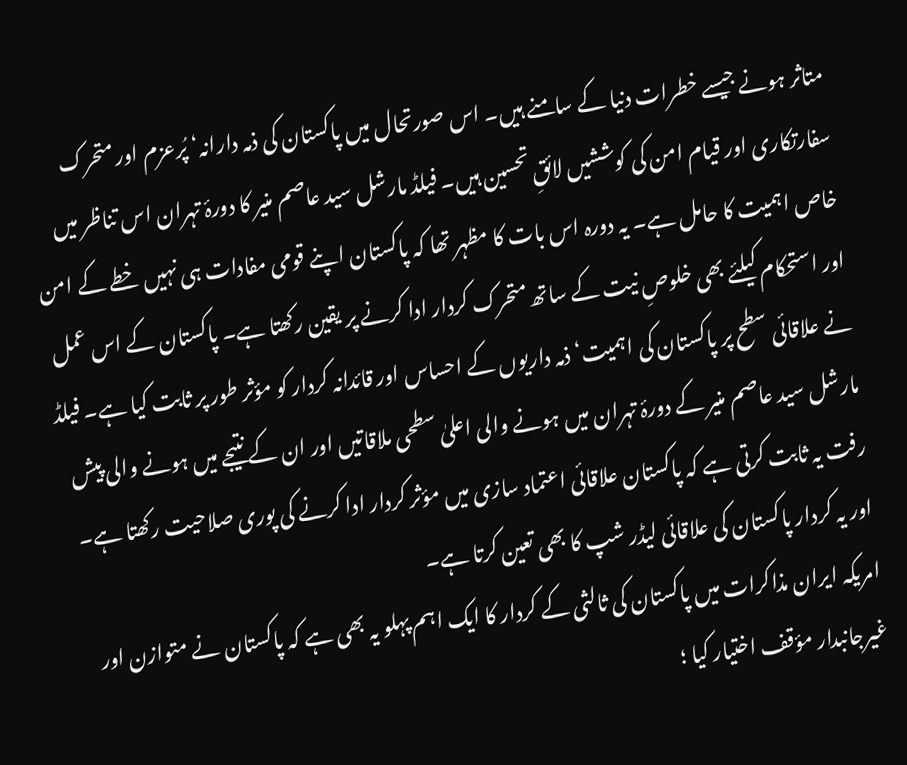متاثر ہونے جیسے خطرات دنیا کے سامنے ہیں۔ اس صورتحال میں پاکستان کی ذمہ دارانہ‘ پُرعزم اور متحرک سفارتکاری اور قیام امن کی کوششیں لائقِ تحسین ہیں۔ فیلڈ مارشل سید عاصم منیر کا دورۂ تہران اس تناظر میں خاص اہمیت کا حامل ہے۔ یہ دورہ اس بات کا مظہر تھا کہ پاکستان اپنے قومی مفادات ہی نہیں خطے کے امن اور استحکام کیلئے بھی خلوصِ نیت کے ساتھ متحرک کردار ادا کرنے پر یقین رکھتا ہے۔ پاکستان کے اس عمل نے علاقائی سطح پر پاکستان کی اہمیت‘ ذمہ داریوں کے احساس اور قائدانہ کردار کو مؤثر طور پر ثابت کیا ہے۔ فیلڈ مارشل سید عاصم منیر کے دورۂ تہران میں ہونے والی اعلیٰ سطحی ملاقاتیں اور ان کے نتیجے میں ہونے والی پیش رفت یہ ثابت کرتی ہے کہ پاکستان علاقائی اعتماد سازی میں مؤثر کردار ادا کرنے کی پوری صلاحیت رکھتا ہے۔ اور یہ کردار پاکستان کی علاقائی لیڈر شپ کا بھی تعین کرتا ہے۔
امریکہ ایران مذاکرات میں پاکستان کی ثالثی کے کردار کا ایک اہم پہلو یہ بھی ہے کہ پاکستان نے متوازن اور غیرجانبدار مؤقف اختیار کیا ؛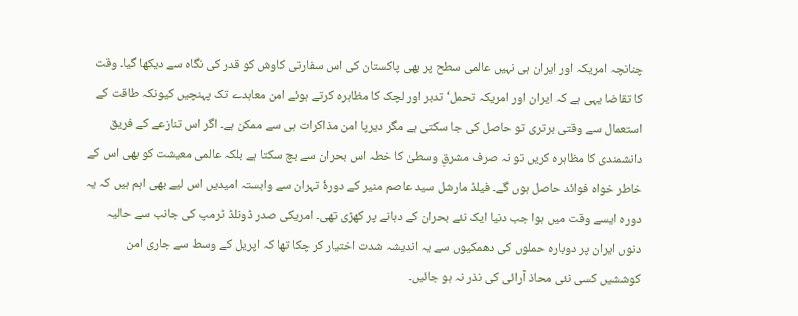چنانچہ امریکہ اور ایران ہی نہیں عالمی سطح پر بھی پاکستان کی اس سفارتی کاوش کو قدر کی نگاہ سے دیکھا گیا۔ وقت کا تقاضا یہی ہے کہ ایران اور امریکہ تحمل‘ تدبر اور لچک کا مظاہرہ کرتے ہوئے امن معاہدے تک پہنچیں کیونکہ طاقت کے استعمال سے وقتی برتری تو حاصل کی جا سکتی ہے مگر دیرپا امن مذاکرات ہی سے ممکن ہے۔ اگر اس تنازعے کے فریق دانشمندی کا مظاہرہ کریں تو نہ صرف مشرقِ وسطیٰ کا خطہ اس بحران سے بچ سکتا ہے بلکہ عالمی معیشت کو بھی اس کے خاطر خواہ فوائد حاصل ہوں گے۔ فیلڈ مارشل سید عاصم منیر کے دورۂ تہران سے وابستہ امیدیں اس لیے بھی اہم ہیں کہ یہ دورہ ایسے وقت میں ہوا جب دنیا ایک نئے بحران کے دہانے پر کھڑی تھی۔ امریکی صدر ڈونلڈ ٹرمپ کی جانب سے حالیہ دنوں ایران پر دوبارہ حملوں کی دھمکیوں سے یہ اندیشہ شدت اختیار کر چکا تھا کہ اپریل کے وسط سے جاری امن کوششیں کسی نئی محاذ آرائی کی نذر نہ ہو جائیں۔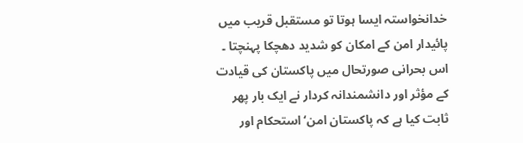خدانخواستہ ایسا ہوتا تو مستقبل قریب میں پائیدار امن کے امکان کو شدید دھچکا پہنچتا ۔ اس بحرانی صورتحال میں پاکستان کی قیادت کے مؤثر اور دانشمندانہ کردار نے ایک بار پھر ثابت کیا ہے کہ پاکستان امن‘ استحکام اور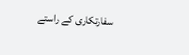سفارتکاری کے راستے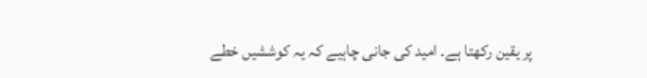پر یقین رکھتا ہے۔ امید کی جانی چاہیے کہ یہ کوششیں خطے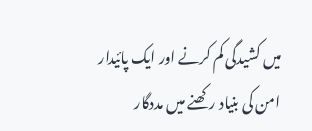میں کشیدگی کم کرنے اور ایک پائیدار امن کی بنیاد رکھنے میں مددگار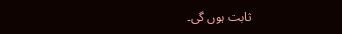ثابت ہوں گی۔